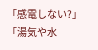「感電しない?」「湯気や水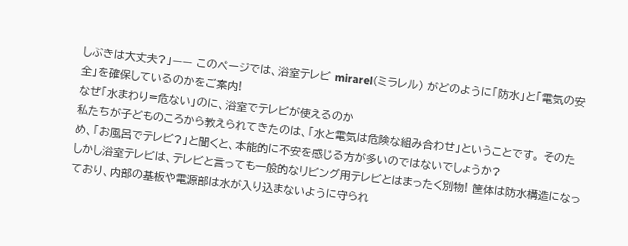しぶきは大丈夫?」—— このページでは、浴室テレビ mirarel(ミラレル) がどのように「防水」と「電気の安全」を確保しているのかをご案内!
なぜ「水まわり=危ない」のに、浴室でテレビが使えるのか
私たちが子どものころから教えられてきたのは、「水と電気は危険な組み合わせ」ということです。 そのため、「お風呂でテレビ?」と聞くと、本能的に不安を感じる方が多いのではないでしょうか?
しかし浴室テレビは、テレビと言っても一般的なリビング用テレビとはまったく別物! 筐体は防水構造になっており、内部の基板や電源部は水が入り込まないように守られ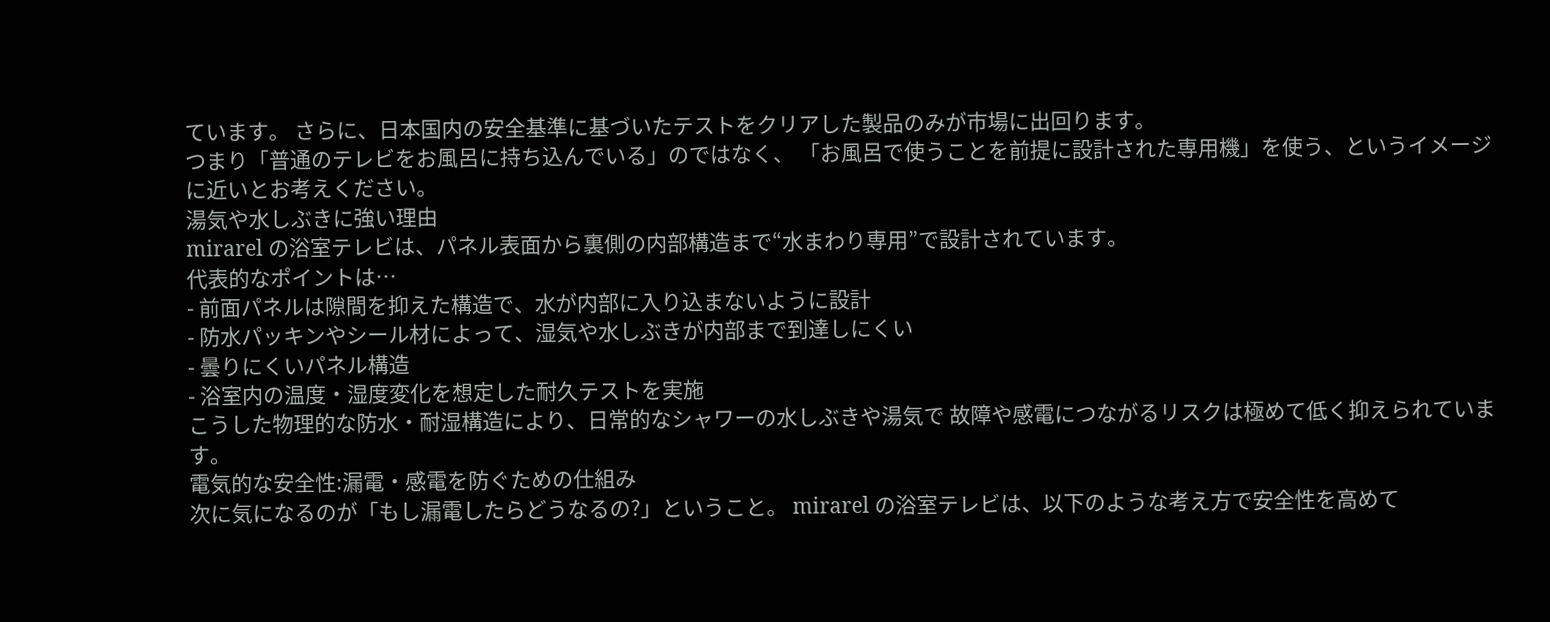ています。 さらに、日本国内の安全基準に基づいたテストをクリアした製品のみが市場に出回ります。
つまり「普通のテレビをお風呂に持ち込んでいる」のではなく、 「お風呂で使うことを前提に設計された専用機」を使う、というイメージに近いとお考えください。
湯気や水しぶきに強い理由
mirarel の浴室テレビは、パネル表面から裏側の内部構造まで“水まわり専用”で設計されています。
代表的なポイントは…
- 前面パネルは隙間を抑えた構造で、水が内部に入り込まないように設計
- 防水パッキンやシール材によって、湿気や水しぶきが内部まで到達しにくい
- 曇りにくいパネル構造
- 浴室内の温度・湿度変化を想定した耐久テストを実施
こうした物理的な防水・耐湿構造により、日常的なシャワーの水しぶきや湯気で 故障や感電につながるリスクは極めて低く抑えられています。
電気的な安全性:漏電・感電を防ぐための仕組み
次に気になるのが「もし漏電したらどうなるの?」ということ。 mirarel の浴室テレビは、以下のような考え方で安全性を高めて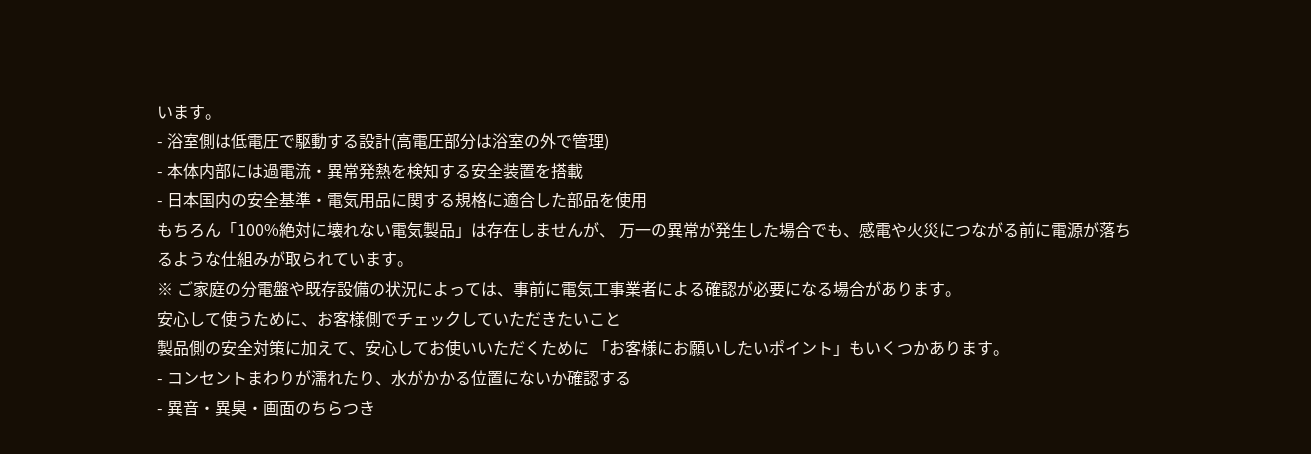います。
- 浴室側は低電圧で駆動する設計(高電圧部分は浴室の外で管理)
- 本体内部には過電流・異常発熱を検知する安全装置を搭載
- 日本国内の安全基準・電気用品に関する規格に適合した部品を使用
もちろん「100%絶対に壊れない電気製品」は存在しませんが、 万一の異常が発生した場合でも、感電や火災につながる前に電源が落ちるような仕組みが取られています。
※ ご家庭の分電盤や既存設備の状況によっては、事前に電気工事業者による確認が必要になる場合があります。
安心して使うために、お客様側でチェックしていただきたいこと
製品側の安全対策に加えて、安心してお使いいただくために 「お客様にお願いしたいポイント」もいくつかあります。
- コンセントまわりが濡れたり、水がかかる位置にないか確認する
- 異音・異臭・画面のちらつき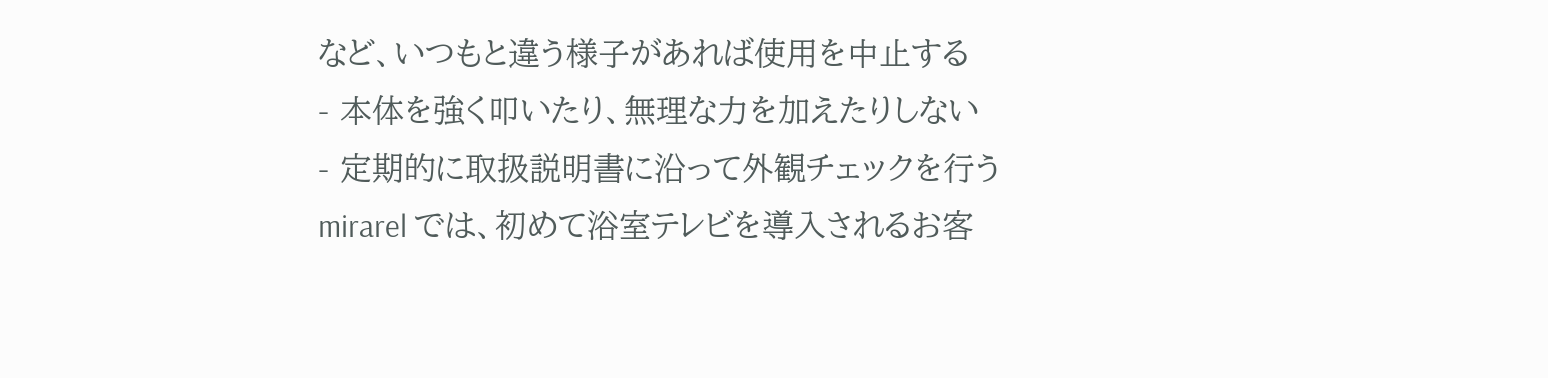など、いつもと違う様子があれば使用を中止する
- 本体を強く叩いたり、無理な力を加えたりしない
- 定期的に取扱説明書に沿って外観チェックを行う
mirarel では、初めて浴室テレビを導入されるお客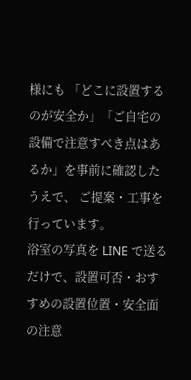様にも 「どこに設置するのが安全か」「ご自宅の設備で注意すべき点はあるか」を事前に確認したうえで、 ご提案・工事を行っています。
浴室の写真を LINE で送るだけで、設置可否・おすすめの設置位置・安全面の注意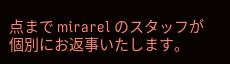点まで mirarel のスタッフが個別にお返事いたします。